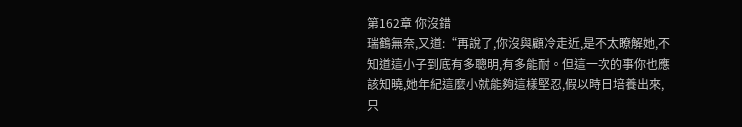第162章 你沒錯
瑞鶴無奈,又道:“再說了,你沒與顧冷走近,是不太瞭解她,不知道這小子到底有多聰明,有多能耐。但這一次的事你也應該知曉,她年紀這麼小就能夠這樣堅忍,假以時日培養出來,只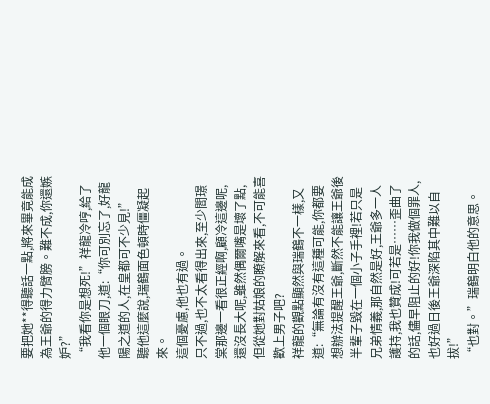要把她**得聽話一點,將來畢竟能成為王爺的得力臂膀。難不成,你還嫉妒?”
“我看你是想死!”祥龍冷哼,給了他一個眼刀,道:“你可別忘了,好龍陽之道的人,在皇都可不少見!”
聽他這麼說,瑞鶴面色頓時僵凝起來。
這個憂慮,他也有過。
只不過,也不太看得出來,至少閻璟棠那邊一看很正經啊,顧冷這邊呢,還沒長大呢,雖然偶爾嘴是壞了點,但從她對姑娘的瞭解來看,不可能喜歡上男子吧?
祥龍的觀點顯然與瑞鶴不一樣,又道:“無論有沒有這種可能,你都要想辦法提醒王爺,斷然不能讓王爺後半輩子毀在一個小子手裡!若只是兄弟情義,那自然是好,王爺多一人護持,我也贊成!可若是……歪曲了的話,儘早阻止的好!你我做個罪人,也好過日後王爺深陷其中難以自拔!”
“也對。”瑞鶴明白他的意思。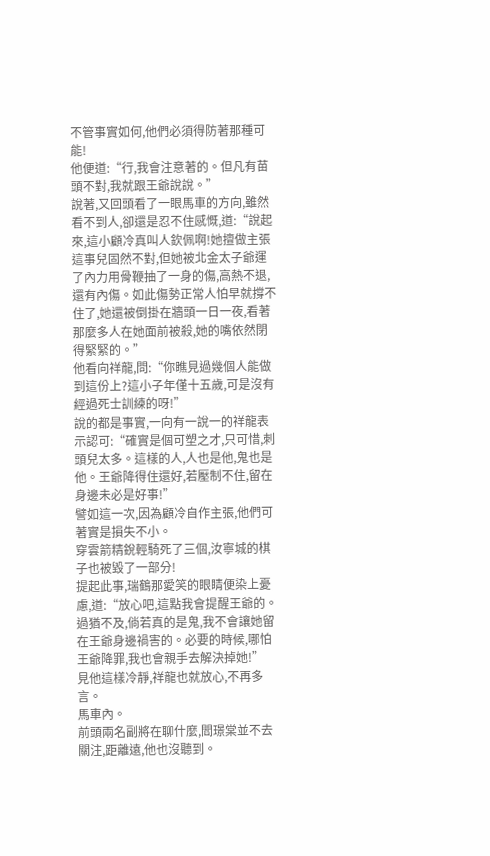不管事實如何,他們必須得防著那種可能!
他便道:“行,我會注意著的。但凡有苗頭不對,我就跟王爺說說。”
說著,又回頭看了一眼馬車的方向,雖然看不到人,卻還是忍不住感慨,道:“說起來,這小顧冷真叫人欽佩啊!她擅做主張這事兒固然不對,但她被北金太子爺運了內力用骨鞭抽了一身的傷,高熱不退,還有內傷。如此傷勢正常人怕早就撐不住了,她還被倒掛在牆頭一日一夜,看著那麼多人在她面前被殺,她的嘴依然閉得緊緊的。”
他看向祥龍,問:“你瞧見過幾個人能做到這份上?這小子年僅十五歲,可是沒有經過死士訓練的呀!”
說的都是事實,一向有一說一的祥龍表示認可:“確實是個可塑之才,只可惜,刺頭兒太多。這樣的人,人也是他,鬼也是他。王爺降得住還好,若壓制不住,留在身邊未必是好事!”
譬如這一次,因為顧冷自作主張,他們可著實是損失不小。
穿雲箭精銳輕騎死了三個,汝寧城的棋子也被毀了一部分!
提起此事,瑞鶴那愛笑的眼睛便染上憂慮,道:“放心吧,這點我會提醒王爺的。過猶不及,倘若真的是鬼,我不會讓她留在王爺身邊禍害的。必要的時候,哪怕王爺降罪,我也會親手去解決掉她!”
見他這樣冷靜,祥龍也就放心,不再多言。
馬車內。
前頭兩名副將在聊什麼,閻璟棠並不去關注,距離遠,他也沒聽到。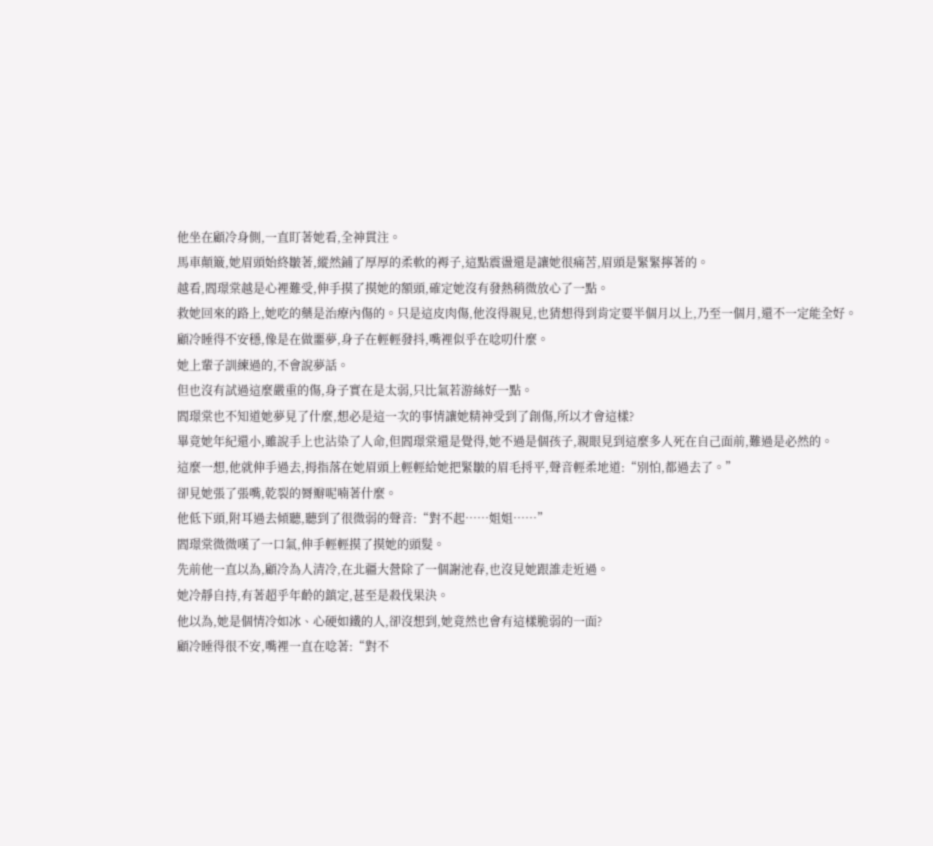他坐在顧冷身側,一直盯著她看,全神貫注。
馬車顛簸,她眉頭始終皺著,縱然鋪了厚厚的柔軟的褥子,這點震盪還是讓她很痛苦,眉頭是緊緊擰著的。
越看,閻璟棠越是心裡難受,伸手摸了摸她的額頭,確定她沒有發熱稍微放心了一點。
救她回來的路上,她吃的藥是治療內傷的。只是這皮肉傷,他沒得親見,也猜想得到肯定要半個月以上,乃至一個月,還不一定能全好。
顧冷睡得不安穩,像是在做噩夢,身子在輕輕發抖,嘴裡似乎在唸叨什麼。
她上輩子訓練過的,不會說夢話。
但也沒有試過這麼嚴重的傷,身子實在是太弱,只比氣若游絲好一點。
閻璟棠也不知道她夢見了什麼,想必是這一次的事情讓她精神受到了創傷,所以才會這樣?
畢竟她年紀還小,雖說手上也沾染了人命,但閻璟棠還是覺得,她不過是個孩子,親眼見到這麼多人死在自己面前,難過是必然的。
這麼一想,他就伸手過去,拇指落在她眉頭上輕輕給她把緊皺的眉毛捋平,聲音輕柔地道:“別怕,都過去了。”
卻見她張了張嘴,乾裂的脣瓣呢喃著什麼。
他低下頭,附耳過去傾聽,聽到了很微弱的聲音:“對不起……姐姐……”
閻璟棠微微嘆了一口氣,伸手輕輕摸了摸她的頭髮。
先前他一直以為,顧冷為人清冷,在北疆大營除了一個謝池春,也沒見她跟誰走近過。
她冷靜自持,有著超乎年齡的鎮定,甚至是殺伐果決。
他以為,她是個情冷如冰、心硬如鐵的人,卻沒想到,她竟然也會有這樣脆弱的一面?
顧冷睡得很不安,嘴裡一直在唸著:“對不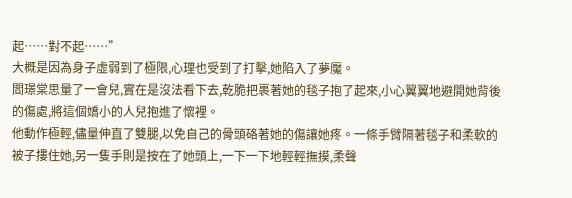起……對不起……”
大概是因為身子虛弱到了極限,心理也受到了打擊,她陷入了夢魘。
閻璟棠思量了一會兒,實在是沒法看下去,乾脆把裹著她的毯子抱了起來,小心翼翼地避開她背後的傷處,將這個嬌小的人兒抱進了懷裡。
他動作極輕,儘量伸直了雙腿,以免自己的骨頭硌著她的傷讓她疼。一條手臂隔著毯子和柔軟的被子摟住她,另一隻手則是按在了她頭上,一下一下地輕輕撫摸,柔聲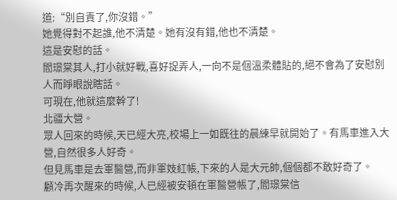道:“別自責了,你沒錯。”
她覺得對不起誰,他不清楚。她有沒有錯,他也不清楚。
這是安慰的話。
閻璟棠其人,打小就好戰,喜好捉弄人,一向不是個溫柔體貼的,絕不會為了安慰別人而睜眼說瞎話。
可現在,他就這麼幹了!
北疆大營。
眾人回來的時候,天已經大亮,校場上一如既往的晨練早就開始了。有馬車進入大營,自然很多人好奇。
但見馬車是去軍醫營,而非軍妓紅帳,下來的人是大元帥,個個都不敢好奇了。
顧冷再次醒來的時候,人已經被安頓在軍醫營帳了,閻璟棠信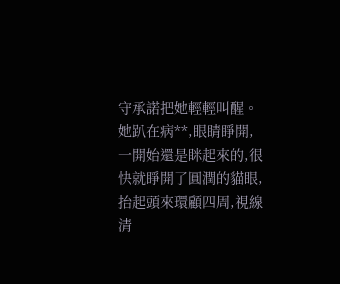守承諾把她輕輕叫醒。
她趴在病**,眼睛睜開,一開始還是眯起來的,很快就睜開了圓潤的貓眼,抬起頭來環顧四周,視線清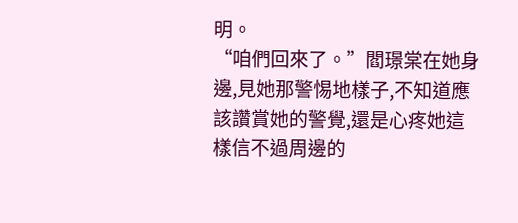明。
“咱們回來了。”閻璟棠在她身邊,見她那警惕地樣子,不知道應該讚賞她的警覺,還是心疼她這樣信不過周邊的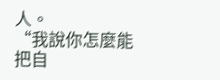人。
“我說你怎麼能把自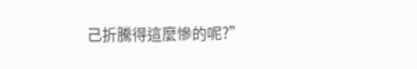己折騰得這麼慘的呢?”